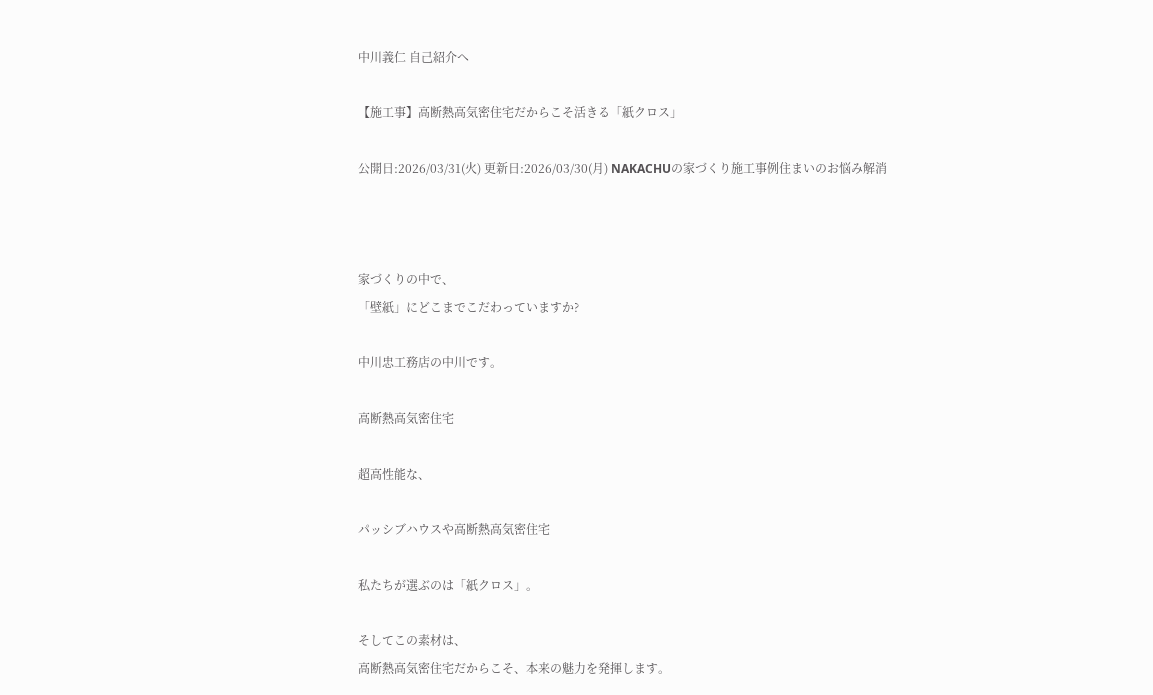中川義仁 自己紹介へ

【施工事】高断熱高気密住宅だからこそ活きる「紙クロス」

公開日:2026/03/31(火) 更新日:2026/03/30(月) NAKACHUの家づくり施工事例住まいのお悩み解消



家づくりの中で、
「壁紙」にどこまでこだわっていますか?

中川忠工務店の中川です。

高断熱高気密住宅

超高性能な、

パッシブハウスや高断熱高気密住宅

私たちが選ぶのは「紙クロス」。

そしてこの素材は、
高断熱高気密住宅だからこそ、本来の魅力を発揮します。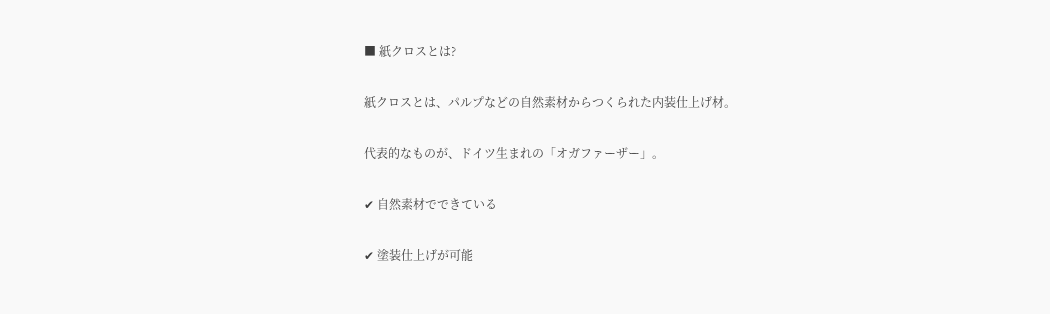■ 紙クロスとは?

紙クロスとは、パルプなどの自然素材からつくられた内装仕上げ材。

代表的なものが、ドイツ生まれの「オガファーザー」。

✔ 自然素材でできている

✔ 塗装仕上げが可能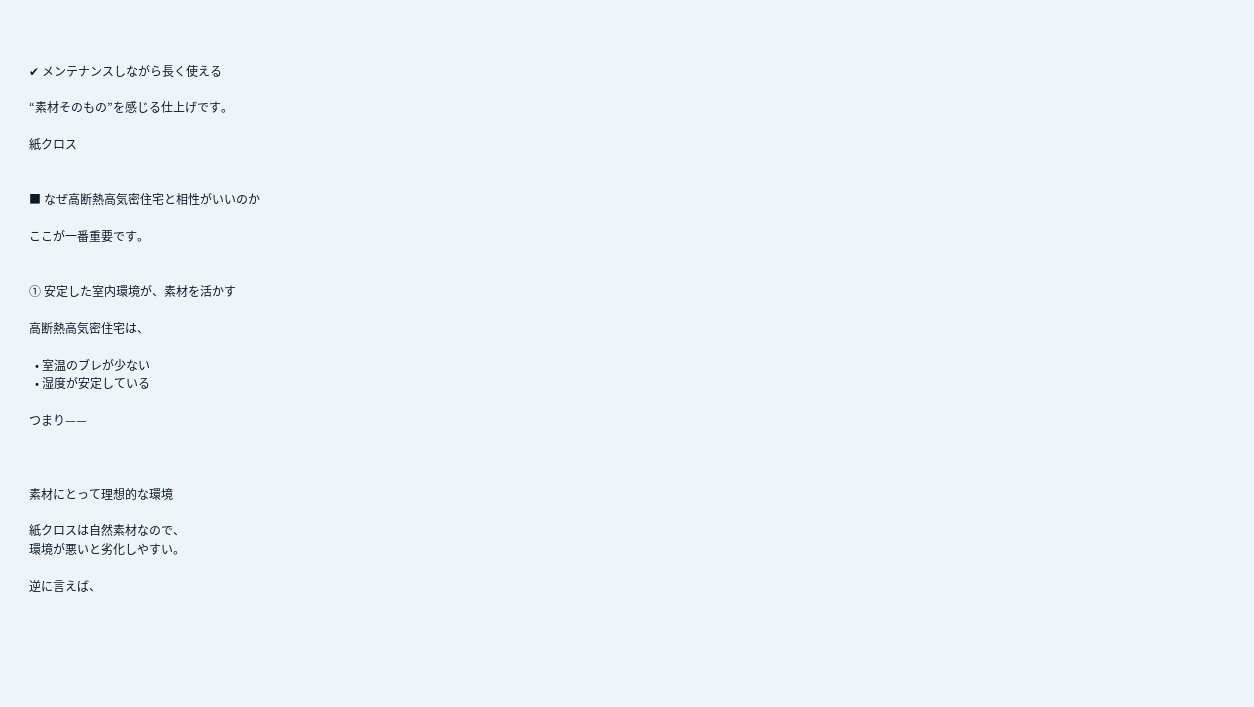✔ メンテナンスしながら長く使える

“素材そのもの”を感じる仕上げです。

紙クロス


■ なぜ高断熱高気密住宅と相性がいいのか

ここが一番重要です。


① 安定した室内環境が、素材を活かす

高断熱高気密住宅は、

  • 室温のブレが少ない
  • 湿度が安定している

つまり——



素材にとって理想的な環境

紙クロスは自然素材なので、
環境が悪いと劣化しやすい。

逆に言えば、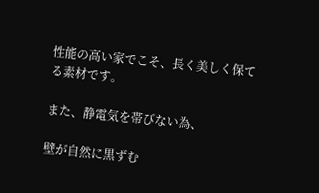性能の高い家でこそ、長く美しく保てる素材です。

また、静電気を帯びない為、

壁が自然に黒ずむ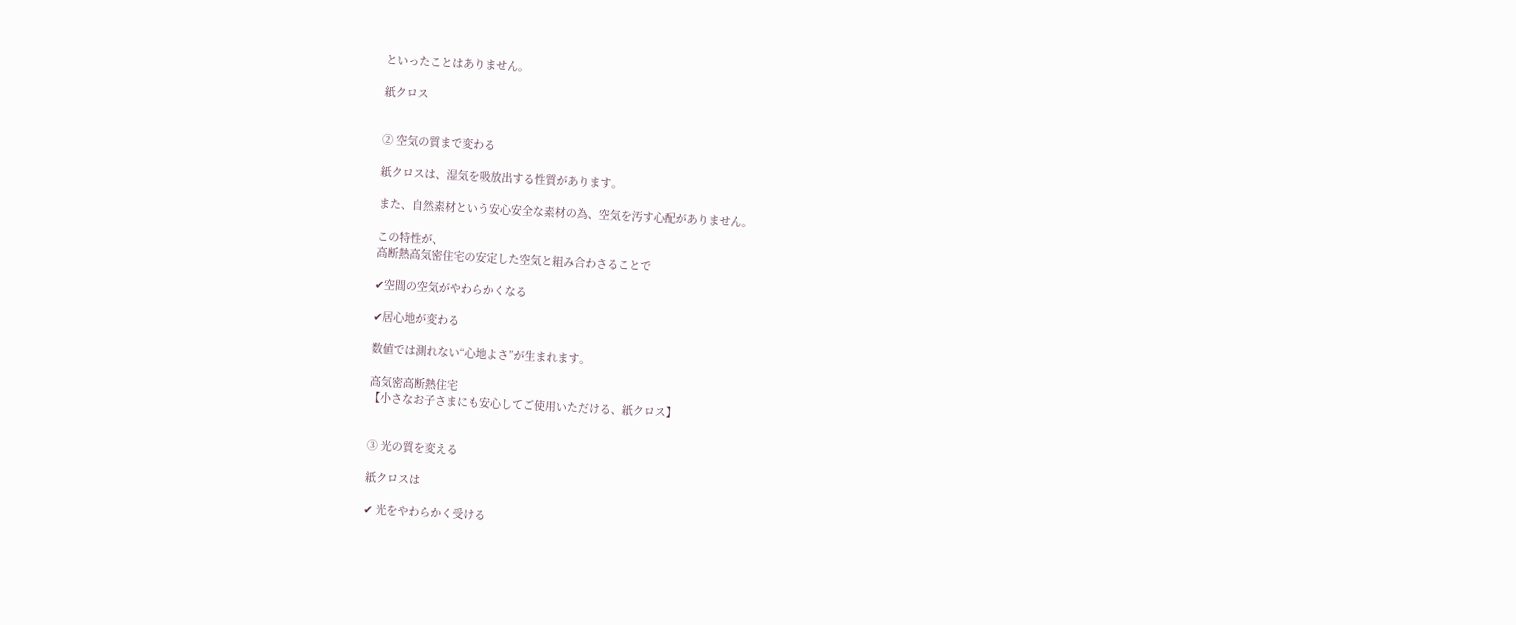といったことはありません。

紙クロス


② 空気の質まで変わる

紙クロスは、湿気を吸放出する性質があります。

また、自然素材という安心安全な素材の為、空気を汚す心配がありません。

この特性が、
高断熱高気密住宅の安定した空気と組み合わさることで

✔空間の空気がやわらかくなる

✔居心地が変わる

数値では測れない“心地よさ”が生まれます。

高気密高断熱住宅
【小さなお子さまにも安心してご使用いただける、紙クロス】


③ 光の質を変える

紙クロスは

✔ 光をやわらかく受ける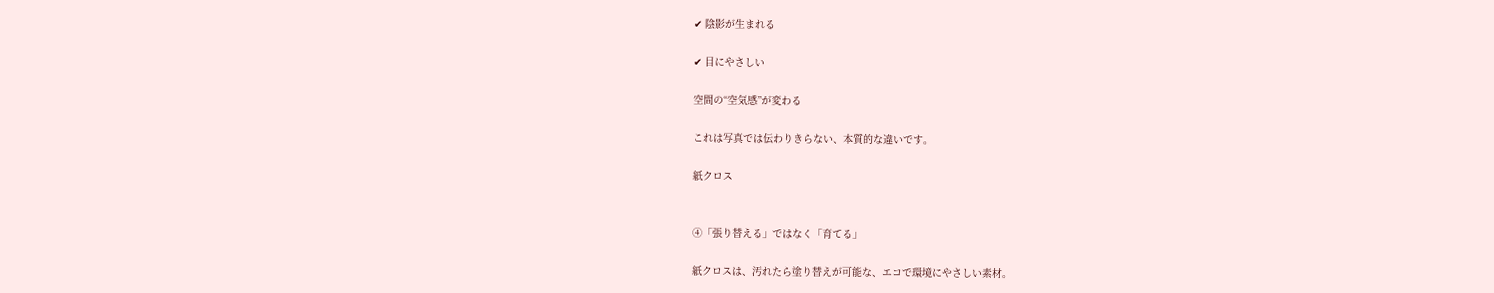✔ 陰影が生まれる

✔ 目にやさしい

空間の“空気感”が変わる

これは写真では伝わりきらない、本質的な違いです。

紙クロス


④「張り替える」ではなく「育てる」

紙クロスは、汚れたら塗り替えが可能な、エコで環境にやさしい素材。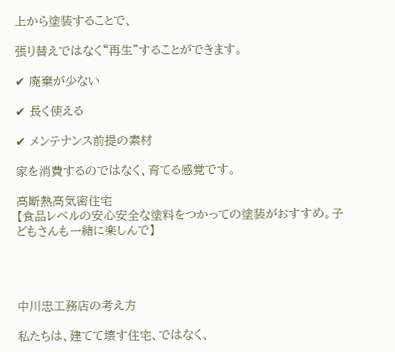上から塗装することで、

張り替えではなく“再生”することができます。

✔ 廃棄が少ない

✔ 長く使える

✔ メンテナンス前提の素材

家を消費するのではなく、育てる感覚です。

高断熱高気密住宅
【食品レベルの安心安全な塗料をつかっての塗装がおすすめ。子どもさんも一緒に楽しんで】




中川忠工務店の考え方

私たちは、建てて壊す住宅、ではなく、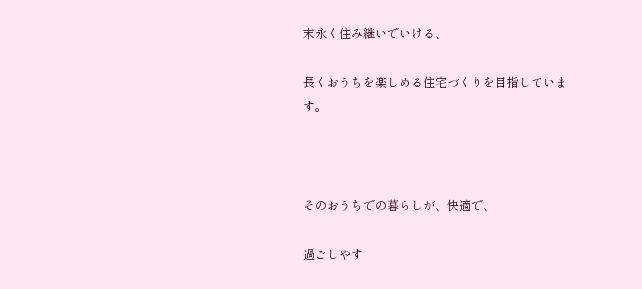末永く住み継いでいける、

長くおうちを楽しめる住宅づくりを目指しています。



そのおうちでの暮らしが、快適で、

過ごしやす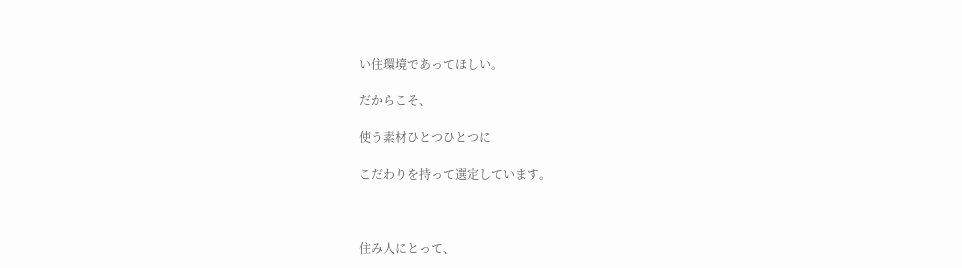い住環境であってほしい。

だからこそ、

使う素材ひとつひとつに

こだわりを持って選定しています。



住み人にとって、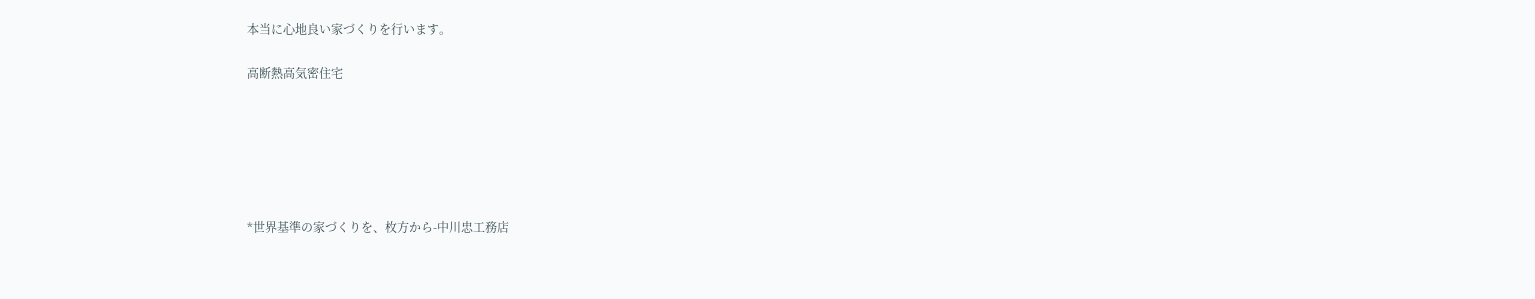本当に心地良い家づくりを行います。

高断熱高気密住宅






*世界基準の家づくりを、枚方から-中川忠工務店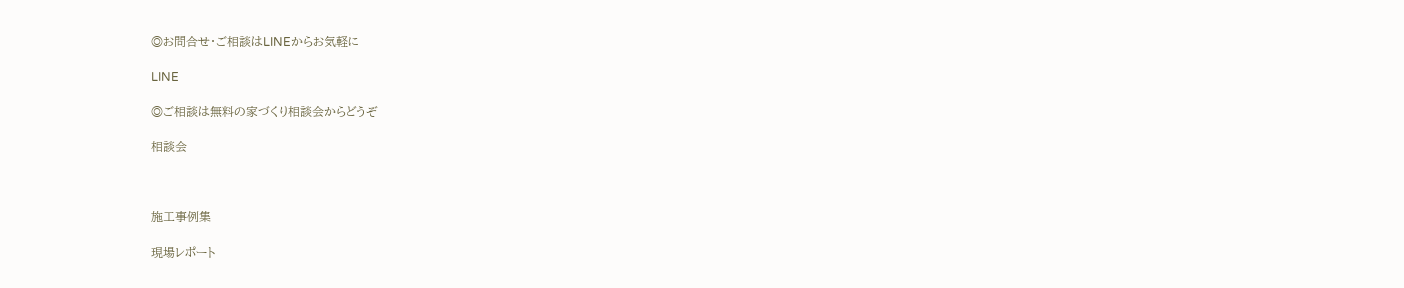◎お問合せ・ご相談はLINEからお気軽に

LINE

◎ご相談は無料の家づくり相談会からどうぞ

相談会



施工事例集

現場レポート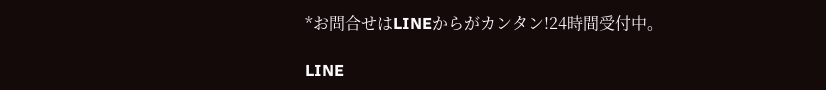*お問合せはLINEからがカンタン!24時間受付中。

LINE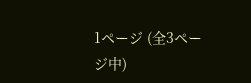1ページ (全3ページ中)